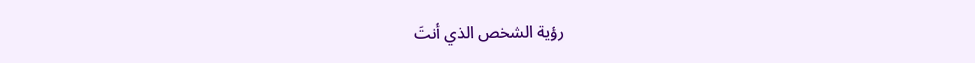رؤية الشخص الذي أنتَ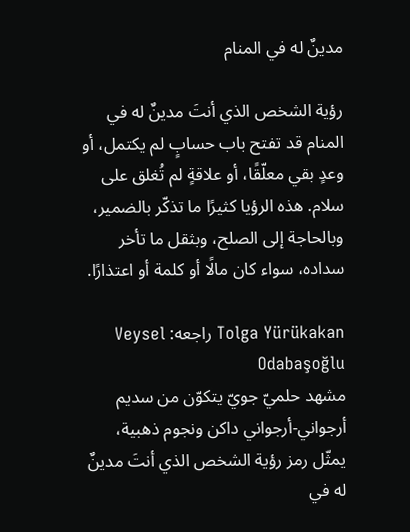مدينٌ له في المنام

رؤية الشخص الذي أنتَ مدينٌ له في المنام قد تفتح باب حسابٍ لم يكتمل، أو وعدٍ بقي معلّقًا، أو علاقةٍ لم تُغلق على سلام. هذه الرؤيا كثيرًا ما تذكّر بالضمير، وبالحاجة إلى الصلح، وبثقل ما تأخر سداده، سواء كان مالًا أو كلمة أو اعتذارًا.

Tolga Yürükakan راجعه: Veysel Odabaşoğlu
مشهد حلميّ جويّ يتكوّن من سديم أرجواني-أرجواني داكن ونجوم ذهبية، يمثّل رمز رؤية الشخص الذي أنتَ مدينٌ له في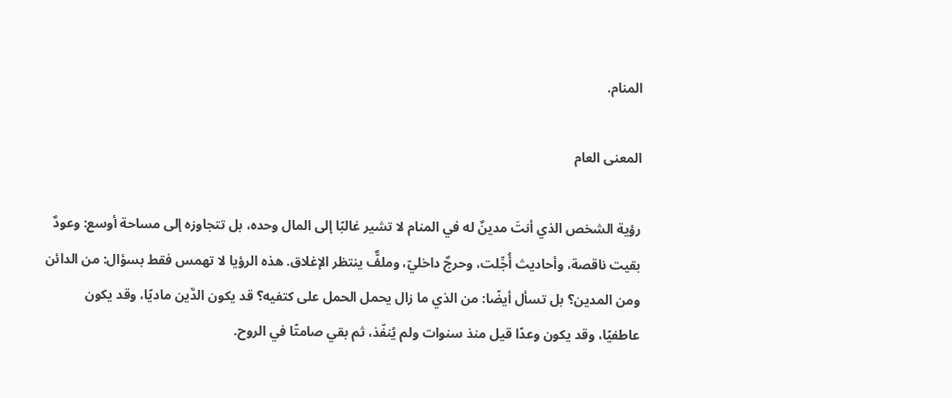المنام.

المعنى العام

رؤية الشخص الذي أنتَ مدينٌ له في المنام لا تشير غالبًا إلى المال وحده، بل تتجاوزه إلى مساحة أوسع: وعودٌ بقيت ناقصة، وأحاديث أُجِّلت، وحرجٌ داخليّ، وملفٌّ ينتظر الإغلاق. هذه الرؤيا لا تهمس فقط بسؤال: من الدائن ومن المدين؟ بل تسأل أيضًا: من الذي ما زال يحمل الحمل على كتفيه؟ قد يكون الدَّين ماديًا، وقد يكون عاطفيًا، وقد يكون وعدًا قيل منذ سنوات ولم يُنفّذ، ثم بقي صامتًا في الروح.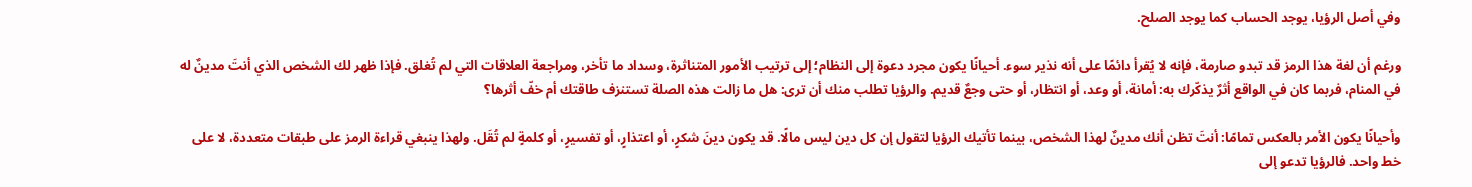وفي أصل الرؤيا، يوجد الحساب كما يوجد الصلح.

ورغم أن لغة هذا الرمز قد تبدو صارمة، فإنه لا يُقرأ دائمًا على أنه نذير سوء. أحيانًا يكون مجرد دعوة إلى النظام؛ إلى ترتيب الأمور المتناثرة، وسداد ما تأخر، ومراجعة العلاقات التي لم تُغلق. فإذا ظهر لك الشخص الذي أنتَ مدينٌ له في المنام، فربما كان في الواقع أثرٌ يذكّرك به: أمانة، أو وعد، أو انتظار، أو حتى وجعٌ قديم. والرؤيا تطلب منك أن ترى: هل ما زالت هذه الصلة تستنزف طاقتك أم خفّ أثرها؟

وأحيانًا يكون الأمر بالعكس تمامًا: أنتَ تظن أنك مدينٌ لهذا الشخص، بينما تأتيك الرؤيا لتقول إن كل دين ليس مالًا. قد يكون دينَ شكرٍ، أو اعتذارٍ، أو تفسيرٍ، أو كلمةٍ لم تُقَل. ولهذا ينبغي قراءة الرمز على طبقات متعددة، لا على خط واحد. فالرؤيا تدعو إلى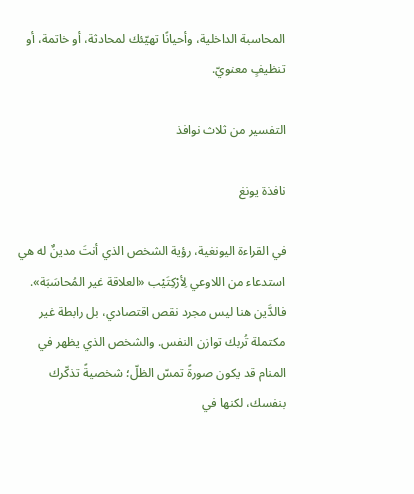المحاسبة الداخلية، وأحيانًا تهيّئك لمحادثة، أو خاتمة، أو تنظيفٍ معنويّ.

التفسير من ثلاث نوافذ

نافذة يونغ

في القراءة اليونغية، رؤية الشخص الذي أنتَ مدينٌ له هي استدعاء من اللاوعي لِأرْكِتَيْب «العلاقة غير المُحاسَبَة». فالدَّين هنا ليس مجرد نقص اقتصادي، بل رابطة غير مكتملة تُربك توازن النفس. والشخص الذي يظهر في المنام قد يكون صورةً تمسّ الظلّ؛ شخصيةً تذكّرك بنفسك، لكنها في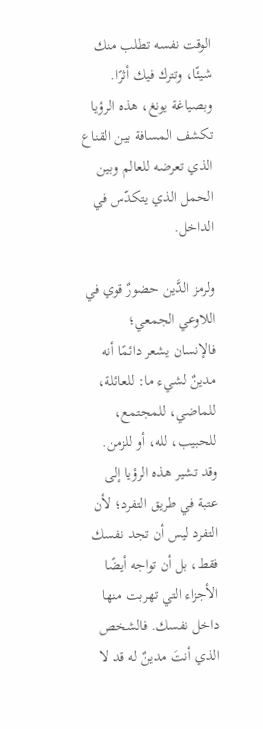الوقت نفسه تطلب منك شيئًا، وتترك فيك أثرًا. وبصياغة يونغ، هذه الرؤيا تكشف المسافة بين القناع الذي تعرضه للعالم وبين الحمل الذي يتكدّس في الداخل.

ولرمز الدَّين حضورٌ قوي في اللاوعي الجمعي؛ فالإنسان يشعر دائمًا أنه مدينٌ لشيء ما: للعائلة، للماضي، للمجتمع، للحبيب، لله، أو للزمن. وقد تشير هذه الرؤيا إلى عتبة في طريق التفرد؛ لأن التفرد ليس أن تجد نفسك فقط، بل أن تواجه أيضًا الأجزاء التي تهربت منها داخل نفسك. فالشخص الذي أنتَ مدينٌ له قد لا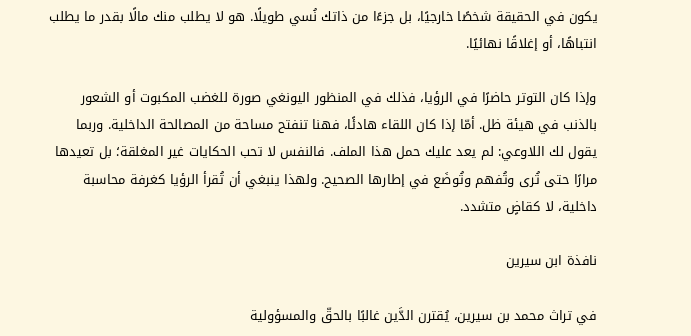يكون في الحقيقة شخصًا خارجيًا، بل جزءًا من ذاتك نُسي طويلًا. هو لا يطلب منك مالًا بقدر ما يطلب انتباهًا، أو إغلاقًا نهائيًا.

وإذا كان التوتر حاضرًا في الرؤيا، فذلك في المنظور اليونغي صورة للغضب المكبوت أو الشعور بالذنب في هيئة ظل. أمّا إذا كان اللقاء هادئًا، فهنا تنفتح مساحة من المصالحة الداخلية. وربما يقول لك اللاوعي: لم يعد عليك حمل هذا الملف. فالنفس لا تحب الحكايات غير المغلقة؛ بل تعيدها مرارًا حتى تُرى وتُفهم وتُوضَع في إطارها الصحيح. ولهذا ينبغي أن تُقرأ الرؤيا كغرفة محاسبة داخلية، لا كقاضٍ متشدد.

نافذة ابن سيرين

في تراث محمد بن سيرين، يُقترن الدَّين غالبًا بالحقّ والمسؤولية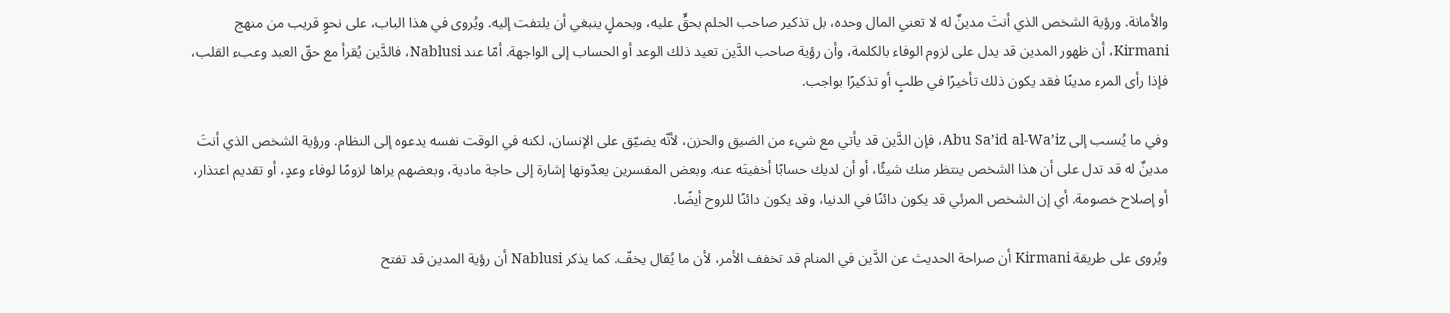والأمانة. ورؤية الشخص الذي أنتَ مدينٌ له لا تعني المال وحده، بل تذكير صاحب الحلم بحقٍّ عليه، وبحملٍ ينبغي أن يلتفت إليه. ويُروى في هذا الباب، على نحوٍ قريب من منهج Kirmani، أن ظهور المدين قد يدل على لزوم الوفاء بالكلمة، وأن رؤية صاحب الدَّين تعيد ذلك الوعد أو الحساب إلى الواجهة. أمّا عند Nablusi، فالدَّين يُقرأ مع حقّ العبد وعبء القلب، فإذا رأى المرء مدينًا فقد يكون ذلك تأخيرًا في طلبٍ أو تذكيرًا بواجب.

وفي ما يُنسب إلى Abu Sa’id al-Wa’iz، فإن الدَّين قد يأتي مع شيء من الضيق والحزن، لأنّه يضيّق على الإنسان، لكنه في الوقت نفسه يدعوه إلى النظام. ورؤية الشخص الذي أنتَ مدينٌ له قد تدل على أن هذا الشخص ينتظر منك شيئًا، أو أن لديك حسابًا أخفيتَه عنه. وبعض المفسرين يعدّونها إشارة إلى حاجة مادية، وبعضهم يراها لزومًا لوفاء وعدٍ، أو تقديم اعتذار، أو إصلاح خصومة. أي إن الشخص المرئي قد يكون دائنًا في الدنيا، وقد يكون دائنًا للروح أيضًا.

ويُروى على طريقة Kirmani أن صراحة الحديث عن الدَّين في المنام قد تخفف الأمر، لأن ما يُقال يخفّ. كما يذكر Nablusi أن رؤية المدين قد تفتح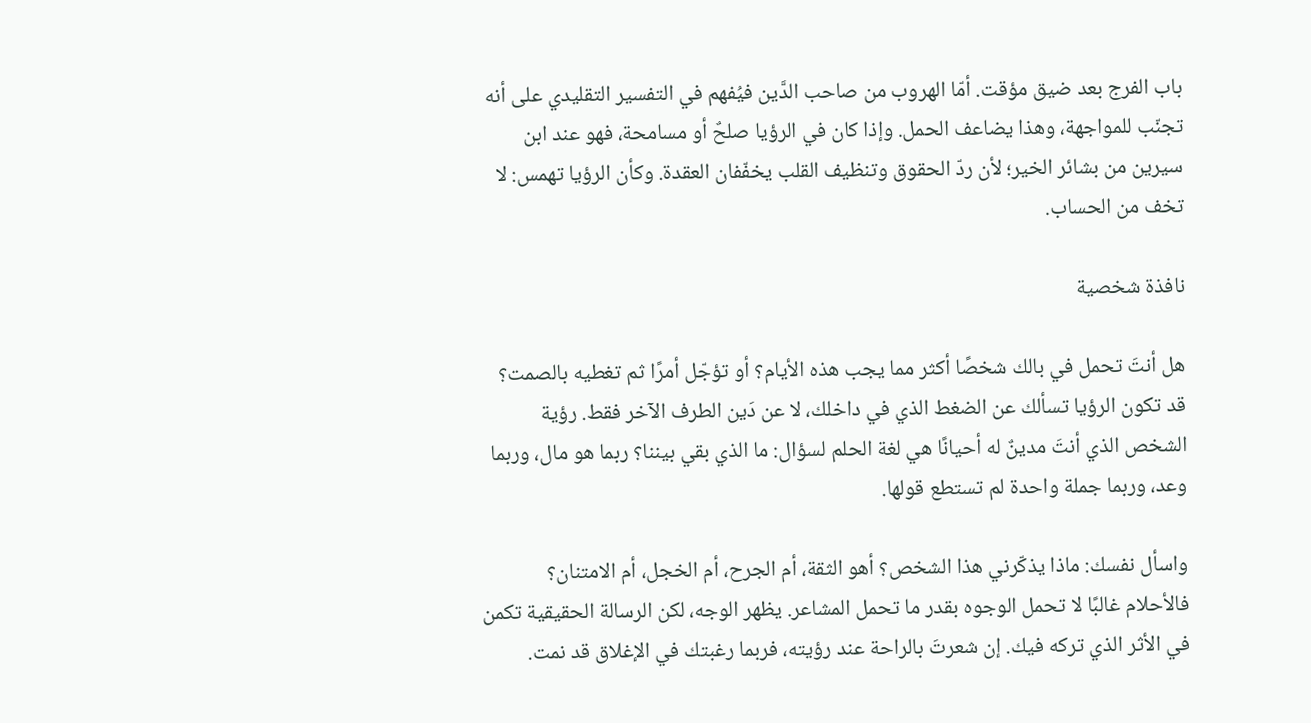باب الفرج بعد ضيق مؤقت. أمّا الهروب من صاحب الدَّين فيُفهم في التفسير التقليدي على أنه تجنّب للمواجهة، وهذا يضاعف الحمل. وإذا كان في الرؤيا صلحٌ أو مسامحة، فهو عند ابن سيرين من بشائر الخير؛ لأن ردّ الحقوق وتنظيف القلب يخفّفان العقدة. وكأن الرؤيا تهمس: لا تخف من الحساب.

نافذة شخصية

هل أنتَ تحمل في بالك شخصًا أكثر مما يجب هذه الأيام؟ أو تؤجّل أمرًا ثم تغطيه بالصمت؟ قد تكون الرؤيا تسألك عن الضغط الذي في داخلك، لا عن دَين الطرف الآخر فقط. رؤية الشخص الذي أنتَ مدينٌ له أحيانًا هي لغة الحلم لسؤال: ما الذي بقي بيننا؟ ربما هو مال، وربما وعد، وربما جملة واحدة لم تستطع قولها.

واسأل نفسك: ماذا يذكّرني هذا الشخص؟ أهو الثقة، أم الجرح، أم الخجل، أم الامتنان؟ فالأحلام غالبًا لا تحمل الوجوه بقدر ما تحمل المشاعر. يظهر الوجه، لكن الرسالة الحقيقية تكمن في الأثر الذي تركه فيك. إن شعرتَ بالراحة عند رؤيته، فربما رغبتك في الإغلاق قد نمت.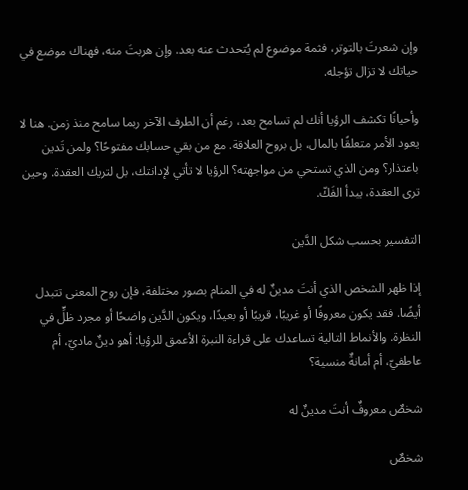وإن شعرتَ بالتوتر، فثمة موضوع لم يُتحدث عنه بعد. وإن هربتَ منه، فهناك موضع في حياتك لا تزال تؤجله.

وأحيانًا تكشف الرؤيا أنك لم تسامح بعد، رغم أن الطرف الآخر ربما سامح منذ زمن. هنا لا يعود الأمر متعلقًا بالمال، بل بروح العلاقة. مع من بقي حسابك مفتوحًا؟ ولمن تَدين باعتذار؟ ومن الذي تستحي من مواجهته؟ الرؤيا لا تأتي لإدانتك، بل لتريك العقدة. وحين ترى العقدة، يبدأ الفَكّ.

التفسير بحسب شكل الدَّين

إذا ظهر الشخص الذي أنتَ مدينٌ له في المنام بصور مختلفة، فإن روح المعنى تتبدل أيضًا. فقد يكون معروفًا أو غريبًا، قريبًا أو بعيدًا، ويكون الدَّين واضحًا أو مجرد ظلٍّ في النظرة. والأنماط التالية تساعدك على قراءة النبرة الأعمق للرؤيا: أهو دينٌ ماديّ، أم عاطفيّ، أم أمانةٌ منسية؟

شخصٌ معروفٌ أنتَ مدينٌ له

شخصٌ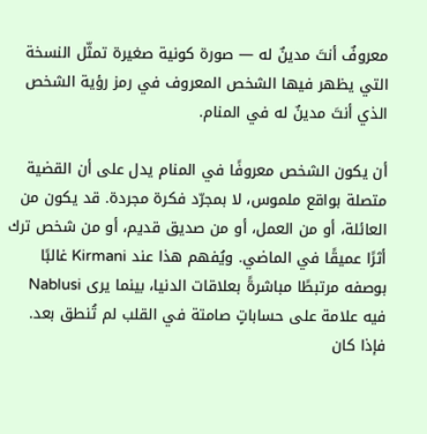معروفٌ أنتَ مدينٌ له — صورة كونية صغيرة تمثّل النسخة التي يظهر فيها الشخص المعروف في رمز رؤية الشخص الذي أنتَ مدينٌ له في المنام.

أن يكون الشخص معروفًا في المنام يدل على أن القضية متصلة بواقع ملموس، لا بمجرّد فكرة مجردة. قد يكون من العائلة، أو من العمل، أو من صديق قديم، أو من شخص ترك أثرًا عميقًا في الماضي. ويُفهم هذا عند Kirmani غالبًا بوصفه مرتبطًا مباشرةً بعلاقات الدنيا، بينما يرى Nablusi فيه علامة على حساباتٍ صامتة في القلب لم تُنطق بعد. فإذا كان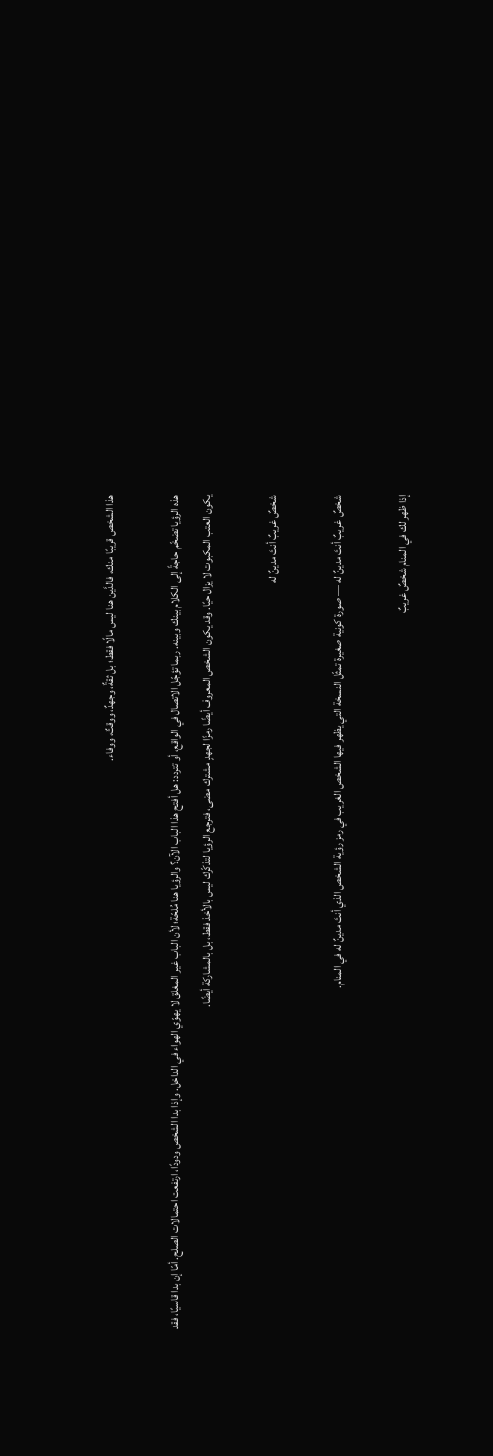هذا الشخص قريبًا منك، فالدَّين هنا ليس مالًا فقط؛ بل ثقةٌ، وجهدٌ، ووقتٌ، ووفاء.

هذه الرؤيا تضخّم حاجةً إلى الكلام بينك وبينه. ربما تؤجّل الاتصال في الواقع، أو تتردد: هل أفتح هذا الباب الآن؟ والرؤيا هنا مُلحّة؛ لأن الباب غير المغلق لا يهوّي الهواء في الداخل. وإذا بدا الشخص ودودًا، ارتفعت احتمالات الصلح. أمّا إن بدا قاسيًا، فقد يكون العتب المكبوت لا يزال حيًا. وقد يكون الشخص المعروف أيضًا رمزًا لجهدٍ مشترك مضى، فترجع الرؤيا لتذكّرك ليس بالأخذ فقط، بل بالمشاركة أيضًا.

شخصٌ غريبٌ أنتَ مدينٌ له

شخصٌ غريبٌ أنتَ مدينٌ له — صورة كونية صغيرة تمثّل النسخة التي يظهر فيها الشخص الغريب في رمز رؤية الشخص الذي أنتَ مدينٌ له في المنام.

إذا ظهر لك في المنام شخصٌ غريبٌ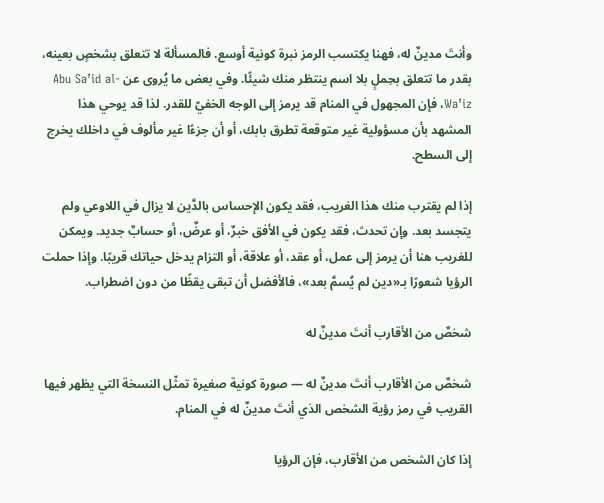وأنتَ مدينٌ له، فهنا يكتسب الرمز نبرة كونية أوسع. فالمسألة لا تتعلق بشخصٍ بعينه، بقدر ما تتعلق بحِملٍ بلا اسم ينتظر منك شيئًا. وفي بعض ما يُروى عن Abu Sa’id al-Wa’iz، فإن المجهول في المنام قد يرمز إلى الوجه الخفيّ للقدر. لذا قد يوحي هذا المشهد بأن مسؤولية غير متوقعة تطرق بابك، أو أن جزءًا غير مألوف في داخلك يخرج إلى السطح.

إذا لم يقترب منك هذا الغريب، فقد يكون الإحساس بالدَّين لا يزال في اللاوعي ولم يتجسد بعد. وإن تحدث، فقد يكون في الأفق خبرٌ، أو عرضٌ، أو حسابٌ جديد. ويمكن للغريب هنا أن يرمز إلى عمل، أو عقد، أو علاقة، أو التزام يدخل حياتك قريبًا. وإذا حملت الرؤيا شعورًا بـ«دين لم يُسمَّ بعد»، فالأفضل أن تبقى يقظًا من دون اضطراب.

شخصٌ من الأقارب أنتَ مدينٌ له

شخصٌ من الأقارب أنتَ مدينٌ له — صورة كونية صغيرة تمثّل النسخة التي يظهر فيها القريب في رمز رؤية الشخص الذي أنتَ مدينٌ له في المنام.

إذا كان الشخص من الأقارب، فإن الرؤيا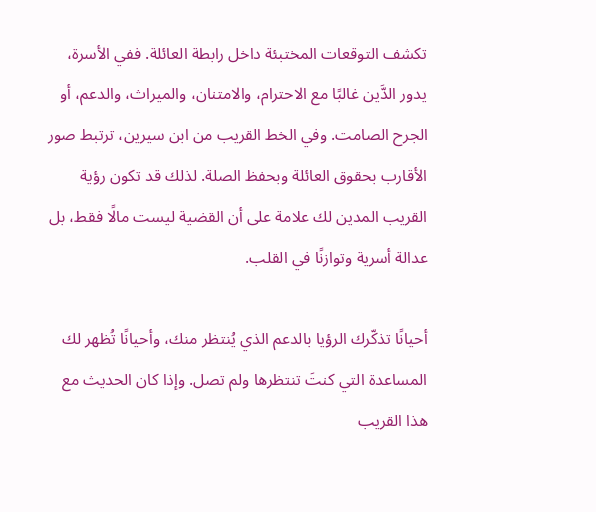تكشف التوقعات المختبئة داخل رابطة العائلة. ففي الأسرة، يدور الدَّين غالبًا مع الاحترام، والامتنان، والميراث، والدعم، أو الجرح الصامت. وفي الخط القريب من ابن سيرين، ترتبط صور الأقارب بحقوق العائلة وبحفظ الصلة. لذلك قد تكون رؤية القريب المدين لك علامة على أن القضية ليست مالًا فقط، بل عدالة أسرية وتوازنًا في القلب.

أحيانًا تذكّرك الرؤيا بالدعم الذي يُنتظر منك، وأحيانًا تُظهر لك المساعدة التي كنتَ تنتظرها ولم تصل. وإذا كان الحديث مع هذا القريب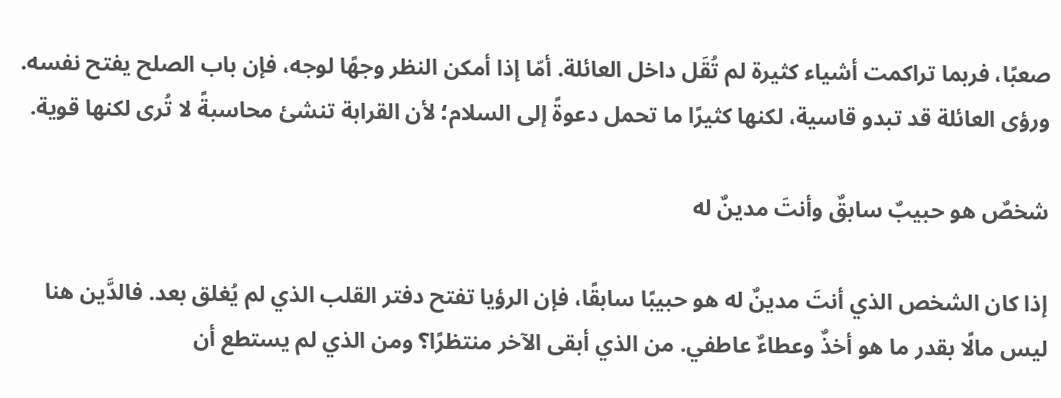صعبًا، فربما تراكمت أشياء كثيرة لم تُقَل داخل العائلة. أمّا إذا أمكن النظر وجهًا لوجه، فإن باب الصلح يفتح نفسه. ورؤى العائلة قد تبدو قاسية، لكنها كثيرًا ما تحمل دعوةً إلى السلام؛ لأن القرابة تنشئ محاسبةً لا تُرى لكنها قوية.

شخصٌ هو حبيبٌ سابقٌ وأنتَ مدينٌ له

إذا كان الشخص الذي أنتَ مدينٌ له هو حبيبًا سابقًا، فإن الرؤيا تفتح دفتر القلب الذي لم يُغلق بعد. فالدَّين هنا ليس مالًا بقدر ما هو أخذٌ وعطاءٌ عاطفي. من الذي أبقى الآخر منتظرًا؟ ومن الذي لم يستطع أن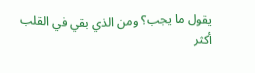يقول ما يجب؟ ومن الذي بقي في القلب أكثر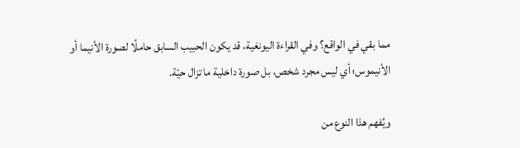مما بقي في الواقع؟ وفي القراءة اليونغية، قد يكون الحبيب السابق حاملًا لصورة الأنيما أو الأنيموس؛ أي ليس مجرد شخص، بل صورة داخلية ما تزال حيّة.

ويُفهم هذا النوع من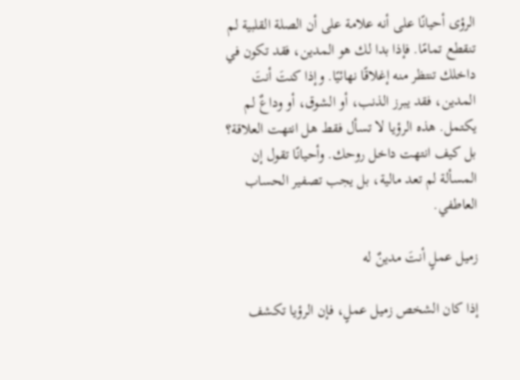الرؤى أحيانًا على أنه علامة على أن الصلة القلبية لم تنقطع تمامًا. فإذا بدا لك هو المدين، فقد تكون في داخلك تنتظر منه إغلاقًا نهائيًا. وإذا كنتَ أنتَ المدين، فقد يبرز الذنب، أو الشوق، أو وداعٌ لم يكتمل. هذه الرؤيا لا تسأل فقط هل انتهت العلاقة؟ بل كيف انتهت داخل روحك. وأحيانًا تقول إن المسألة لم تعد مالية، بل يجب تصفير الحساب العاطفي.

زميل عملٍ أنتَ مدينٌ له

إذا كان الشخص زميل عملٍ، فإن الرؤيا تكشف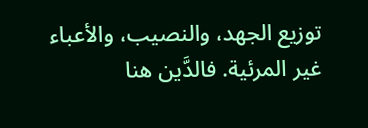توزيع الجهد، والنصيب، والأعباء غير المرئية. فالدَّين هنا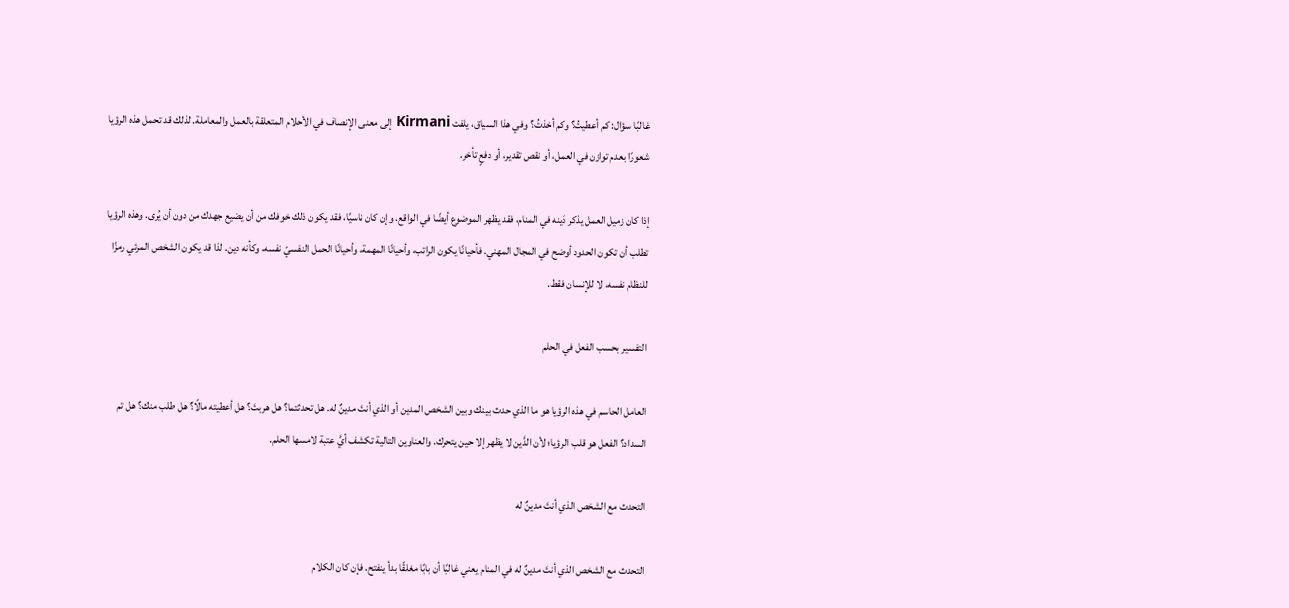غالبًا سؤال: كم أعطيتُ؟ وكم أخذتُ؟ وفي هذا السياق، يلفت Kirmani إلى معنى الإنصاف في الأحلام المتعلقة بالعمل والمعاملة. لذلك قد تحمل هذه الرؤيا شعورًا بعدم توازن في العمل، أو نقص تقدير، أو دفعٍ تأخر.

إذا كان زميل العمل يذكر دَينه في المنام، فقد يظهر الموضوع أيضًا في الواقع. وإن كان ناسيًا، فقد يكون ذلك خوفك من أن يضيع جهدك من دون أن يُرى. وهذه الرؤيا تطلب أن تكون الحدود أوضح في المجال المهني. فأحيانًا يكون الراتب، وأحيانًا المهمة، وأحيانًا الحمل النفسيّ نفسه، وكأنه دين. لذا قد يكون الشخص المرئي رمزًا للنظام نفسه، لا للإنسان فقط.

التفسير بحسب الفعل في الحلم

العامل الحاسم في هذه الرؤيا هو ما الذي حدث بينك وبين الشخص المدين أو الذي أنتَ مدينٌ له. هل تحدثتما؟ هل هربتَ؟ هل أعطيته مالًا؟ هل طلب منك؟ هل تم السداد؟ الفعل هو قلب الرؤيا؛ لأن الدَّين لا يظهر إلا حين يتحرك. والعناوين التالية تكشف أيَّ عتبة لامسها الحلم.

التحدث مع الشخص الذي أنتَ مدينٌ له

التحدث مع الشخص الذي أنتَ مدينٌ له في المنام يعني غالبًا أن بابًا مغلقًا بدأ ينفتح. فإن كان الكلام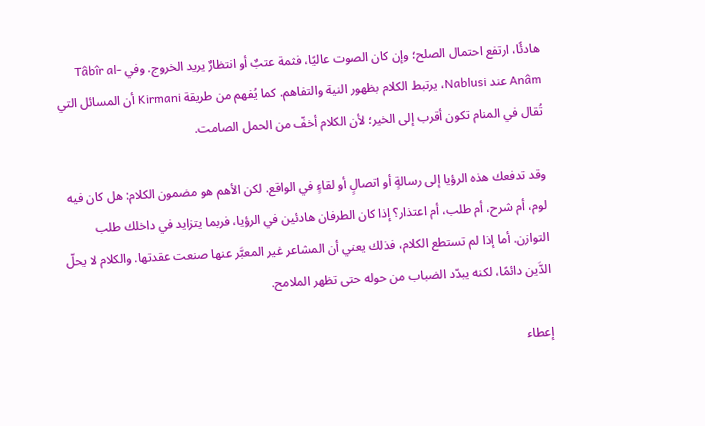هادئًا، ارتفع احتمال الصلح؛ وإن كان الصوت عاليًا، فثمة عتبٌ أو انتظارٌ يريد الخروج. وفي Tâbîr al-Anâm عند Nablusi، يرتبط الكلام بظهور النية والتفاهم. كما يُفهم من طريقة Kirmani أن المسائل التي تُقال في المنام تكون أقرب إلى الخير؛ لأن الكلام أخفّ من الحمل الصامت.

وقد تدفعك هذه الرؤيا إلى رسالةٍ أو اتصالٍ أو لقاءٍ في الواقع. لكن الأهم هو مضمون الكلام: هل كان فيه لوم، أم شرح، أم طلب، أم اعتذار؟ إذا كان الطرفان هادئين في الرؤيا، فربما يتزايد في داخلك طلب التوازن. أما إذا لم تستطع الكلام، فذلك يعني أن المشاعر غير المعبَّر عنها صنعت عقدتها. والكلام لا يحلّ الدَّين دائمًا، لكنه يبدّد الضباب من حوله حتى تظهر الملامح.

إعطاء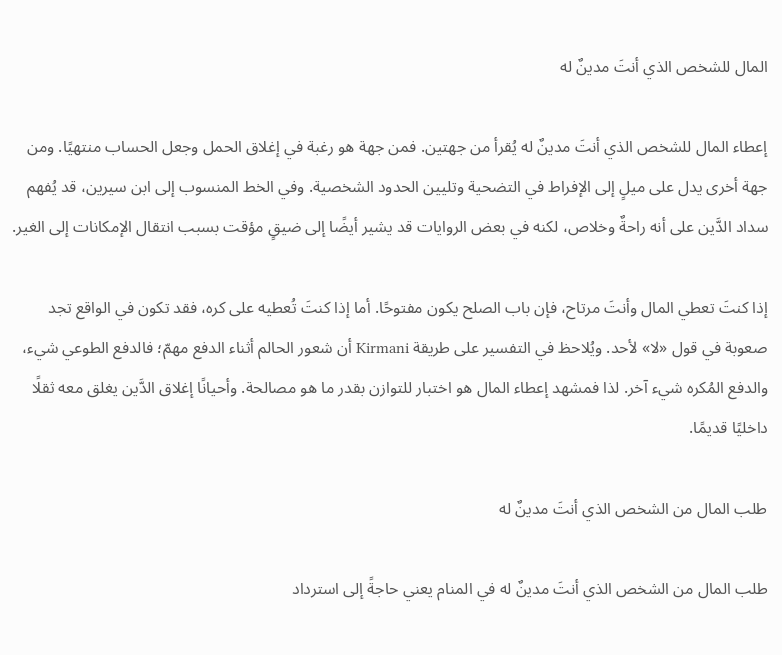المال للشخص الذي أنتَ مدينٌ له

إعطاء المال للشخص الذي أنتَ مدينٌ له يُقرأ من جهتين. فمن جهة هو رغبة في إغلاق الحمل وجعل الحساب منتهيًا. ومن جهة أخرى يدل على ميلٍ إلى الإفراط في التضحية وتليين الحدود الشخصية. وفي الخط المنسوب إلى ابن سيرين، قد يُفهم سداد الدَّين على أنه راحةٌ وخلاص، لكنه في بعض الروايات قد يشير أيضًا إلى ضيقٍ مؤقت بسبب انتقال الإمكانات إلى الغير.

إذا كنتَ تعطي المال وأنتَ مرتاح، فإن باب الصلح يكون مفتوحًا. أما إذا كنتَ تُعطيه على كره، فقد تكون في الواقع تجد صعوبة في قول «لا» لأحد. ويُلاحظ في التفسير على طريقة Kirmani أن شعور الحالم أثناء الدفع مهمّ؛ فالدفع الطوعي شيء، والدفع المُكره شيء آخر. لذا فمشهد إعطاء المال هو اختبار للتوازن بقدر ما هو مصالحة. وأحيانًا إغلاق الدَّين يغلق معه ثقلًا داخليًا قديمًا.

طلب المال من الشخص الذي أنتَ مدينٌ له

طلب المال من الشخص الذي أنتَ مدينٌ له في المنام يعني حاجةً إلى استرداد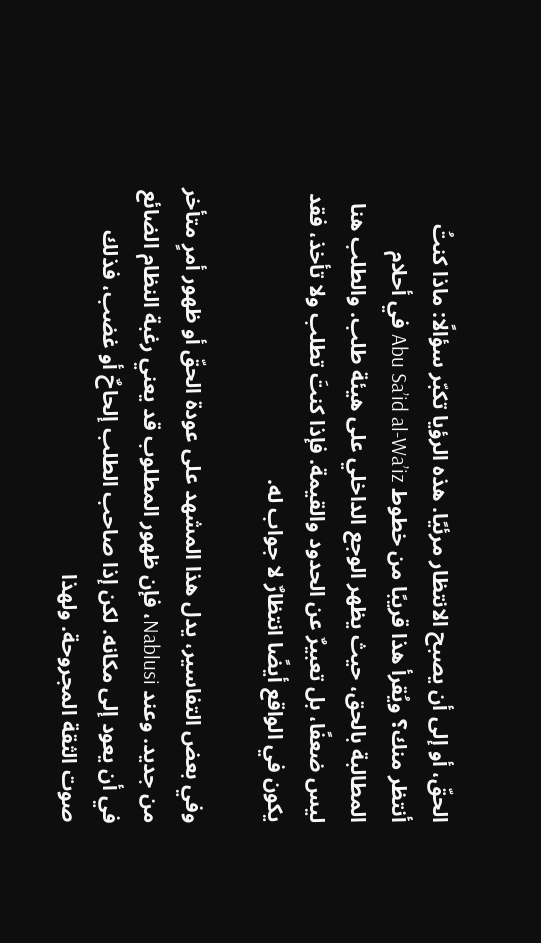الحقّ، أو إلى أن يصبح الانتظار مرئيًا. هذه الرؤيا تكبّر سؤالًا: ماذا كنتُ أنتظر منك؟ ويُقرأ هذا قريبًا من خطوط Abu Sa’id al-Wa’iz في أحلام المطالبة بالحق، حيث يظهر الوجع الداخلي على هيئة طلب. والطلب هنا ليس ضعفًا، بل تعبيرٌ عن الحدود والقيمة. فإذا كنتَ تطلب ولا تأخذ، فقد يكون في الواقع أيضًا انتظارٌ لا جواب له.

وفي بعض التفاسير، يدل هذا المشهد على عودة الحقّ أو ظهور أمرٍ متأخر من جديد. وعند Nablusi، فإن ظهور المطلوب قد يعني رغبة النظام الضائع في أن يعود إلى مكانه. لكن إذا صاحب الطلب إلحاحٌ أو غضب، فذلك صوت الثقة المجروحة. ولهذا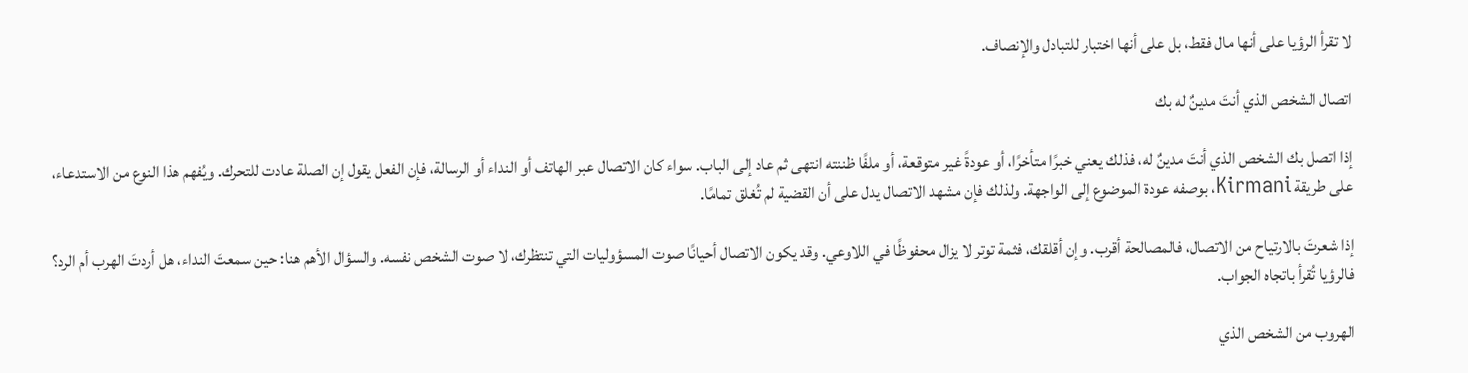لا تقرأ الرؤيا على أنها مال فقط، بل على أنها اختبار للتبادل والإنصاف.

اتصال الشخص الذي أنتَ مدينٌ له بك

إذا اتصل بك الشخص الذي أنتَ مدينٌ له، فذلك يعني خبرًا متأخرًا، أو عودةً غير متوقعة، أو ملفًا ظننته انتهى ثم عاد إلى الباب. سواء كان الاتصال عبر الهاتف أو النداء أو الرسالة، فإن الفعل يقول إن الصلة عادت للتحرك. ويُفهم هذا النوع من الاستدعاء، على طريقة Kirmani، بوصفه عودة الموضوع إلى الواجهة. ولذلك فإن مشهد الاتصال يدل على أن القضية لم تُغلق تمامًا.

إذا شعرتَ بالارتياح من الاتصال، فالمصالحة أقرب. وإن أقلقك، فثمة توتر لا يزال محفوظًا في اللاوعي. وقد يكون الاتصال أحيانًا صوت المسؤوليات التي تنتظرك، لا صوت الشخص نفسه. والسؤال الأهم هنا: حين سمعتَ النداء، هل أردتَ الهرب أم الرد؟ فالرؤيا تُقرأ باتجاه الجواب.

الهروب من الشخص الذي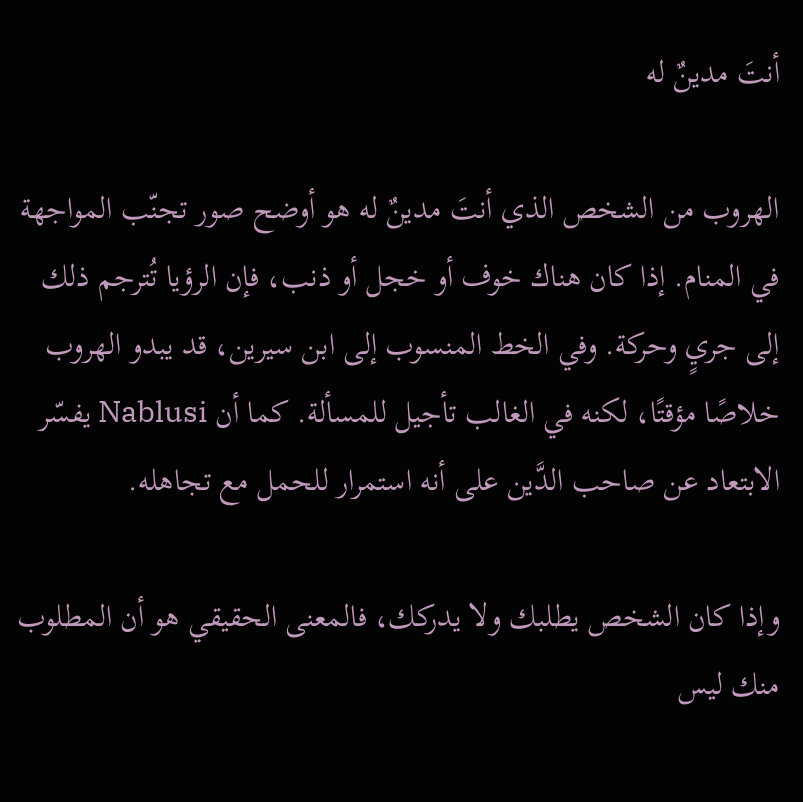أنتَ مدينٌ له

الهروب من الشخص الذي أنتَ مدينٌ له هو أوضح صور تجنّب المواجهة في المنام. إذا كان هناك خوف أو خجل أو ذنب، فإن الرؤيا تُترجم ذلك إلى جريٍ وحركة. وفي الخط المنسوب إلى ابن سيرين، قد يبدو الهروب خلاصًا مؤقتًا، لكنه في الغالب تأجيل للمسألة. كما أن Nablusi يفسّر الابتعاد عن صاحب الدَّين على أنه استمرار للحمل مع تجاهله.

وإذا كان الشخص يطلبك ولا يدركك، فالمعنى الحقيقي هو أن المطلوب منك ليس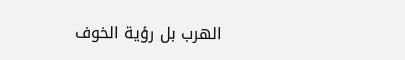الهرب بل رؤية الخوف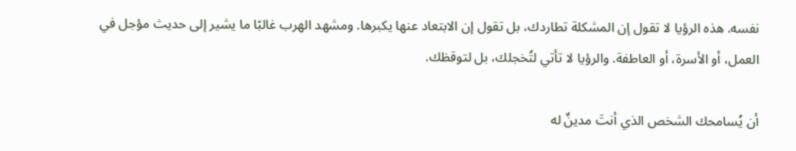نفسه. هذه الرؤيا لا تقول إن المشكلة تطاردك، بل تقول إن الابتعاد عنها يكبرها. ومشهد الهرب غالبًا ما يشير إلى حديث مؤجل في العمل، أو الأسرة، أو العاطفة. والرؤيا لا تأتي لتُخجلك، بل لتوقظك.

أن يُسامحك الشخص الذي أنتَ مدينٌ له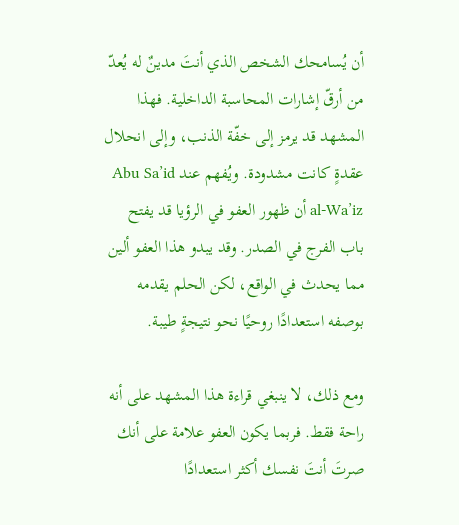أن يُسامحك الشخص الذي أنتَ مدينٌ له يُعدّ من أرقّ إشارات المحاسبة الداخلية. فهذا المشهد قد يرمز إلى خفّة الذنب، وإلى انحلال عقدةٍ كانت مشدودة. ويُفهم عند Abu Sa’id al-Wa’iz أن ظهور العفو في الرؤيا قد يفتح باب الفرج في الصدر. وقد يبدو هذا العفو ألين مما يحدث في الواقع، لكن الحلم يقدمه بوصفه استعدادًا روحيًا نحو نتيجةٍ طيبة.

ومع ذلك، لا ينبغي قراءة هذا المشهد على أنه راحة فقط. فربما يكون العفو علامة على أنك صرتَ أنتَ نفسك أكثر استعدادًا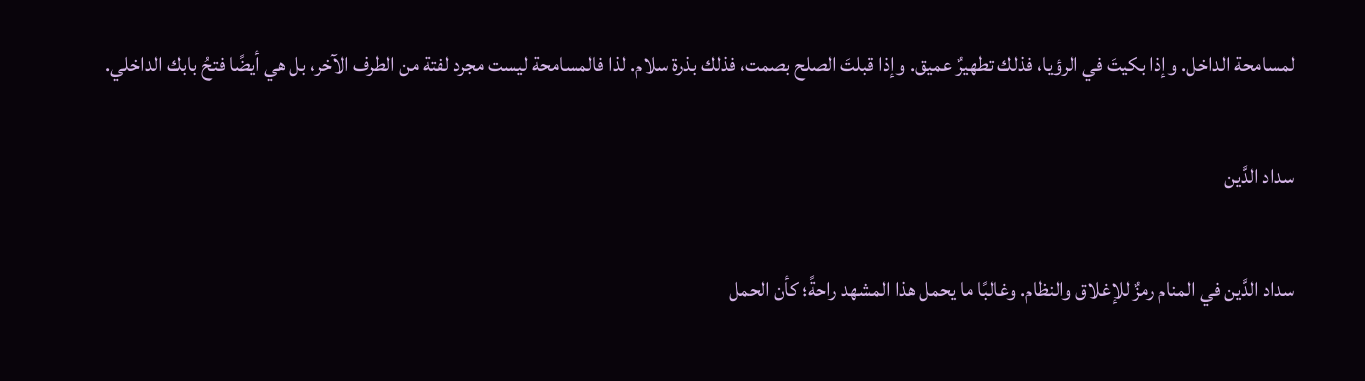لمسامحة الداخل. وإذا بكيتَ في الرؤيا، فذلك تطهيرٌ عميق. وإذا قبلتَ الصلح بصمت، فذلك بذرة سلام. لذا فالمسامحة ليست مجرد لفتة من الطرف الآخر، بل هي أيضًا فتحُ بابك الداخلي.

سداد الدَّين

سداد الدَّين في المنام رمزٌ للإغلاق والنظام. وغالبًا ما يحمل هذا المشهد راحةً؛ كأن الحمل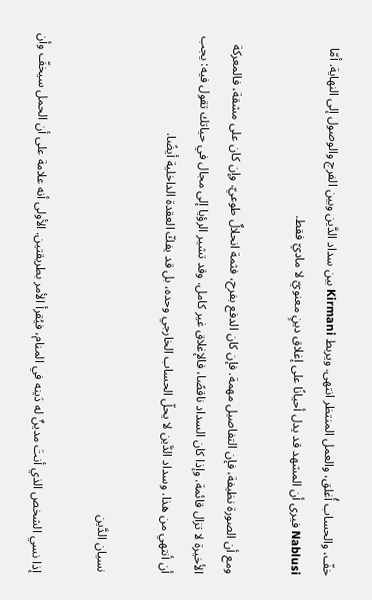خفّ، والحساب أُغلق، والعمل المنتظر انتهى. ويربط Kirmani بين سداد الدَّين وبين الفرج والوصول إلى النهاية. أمّا Nablusi فيرى أن المشهد قد يدل أحيانًا على إغلاق دينٍ معنويّ لا ماديّ فقط.

ومع أن الصورة نظيفة، فإن التفاصيل مهمة. فإن كان الدفع بفرح، فثمة انحلالٌ طوعيّ. وإن كان على مشقة، فالمعركة الأخيرة لا تزال قائمة. وإذا كان السداد ناقصًا، فالإغلاق غير كامل. وقد تشير الرؤيا إلى مجال في حياتك تقول فيه: يجب أن أنتهي من هذا. وسداد الدَّين لا يحلّ الحساب الخارجي وحده، بل قد يفكّ العقدة الداخلية أيضًا.

نسيان الدَّين

إذا نسي الشخص الذي أنتَ مدينٌ له دَينه في المنام، فيُقرأ الأمر بطريقتين. الأولى أنه علامة على أن الحمل سيخفّ وأن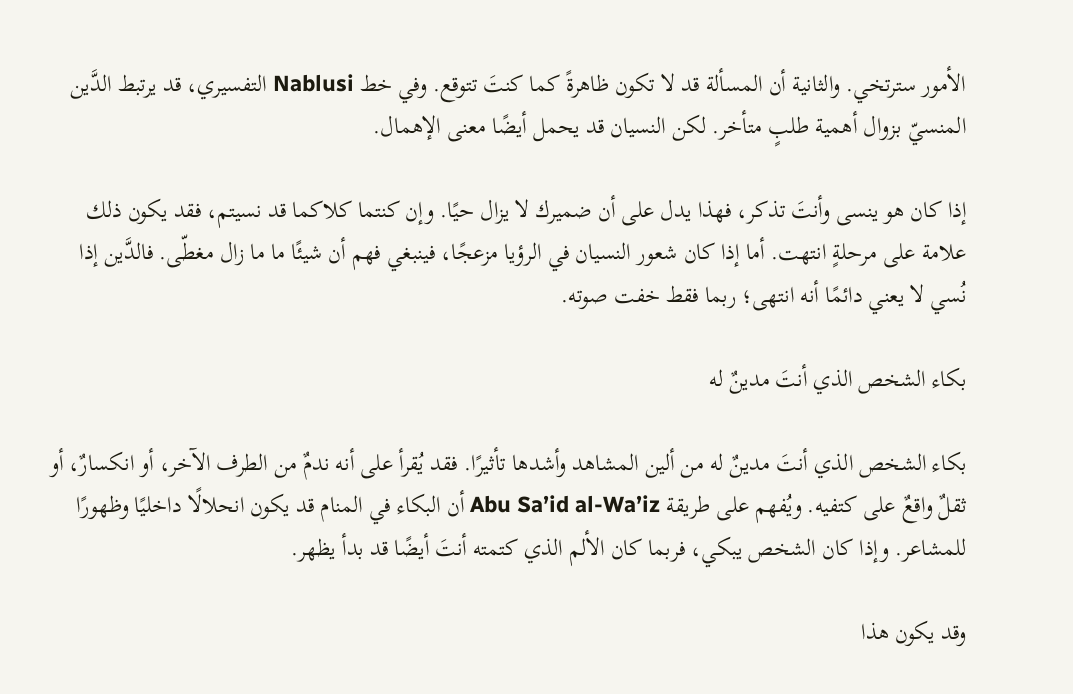الأمور سترتخي. والثانية أن المسألة قد لا تكون ظاهرةً كما كنتَ تتوقع. وفي خط Nablusi التفسيري، قد يرتبط الدَّين المنسيّ بزوال أهمية طلبٍ متأخر. لكن النسيان قد يحمل أيضًا معنى الإهمال.

إذا كان هو ينسى وأنتَ تذكر، فهذا يدل على أن ضميرك لا يزال حيًا. وإن كنتما كلاكما قد نسيتم، فقد يكون ذلك علامة على مرحلةٍ انتهت. أما إذا كان شعور النسيان في الرؤيا مزعجًا، فينبغي فهم أن شيئًا ما ما زال مغطّى. فالدَّين إذا نُسي لا يعني دائمًا أنه انتهى؛ ربما فقط خفت صوته.

بكاء الشخص الذي أنتَ مدينٌ له

بكاء الشخص الذي أنتَ مدينٌ له من ألين المشاهد وأشدها تأثيرًا. فقد يُقرأ على أنه ندمٌ من الطرف الآخر، أو انكسارٌ، أو ثقلٌ واقعٌ على كتفيه. ويُفهم على طريقة Abu Sa’id al-Wa’iz أن البكاء في المنام قد يكون انحلالًا داخليًا وظهورًا للمشاعر. وإذا كان الشخص يبكي، فربما كان الألم الذي كتمته أنتَ أيضًا قد بدأ يظهر.

وقد يكون هذا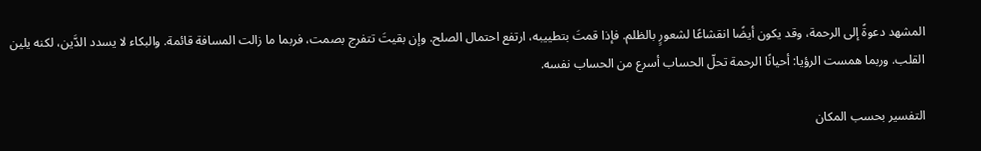المشهد دعوةً إلى الرحمة، وقد يكون أيضًا انقشاعًا لشعورٍ بالظلم. فإذا قمتَ بتطييبه، ارتفع احتمال الصلح. وإن بقيتَ تتفرج بصمت، فربما ما زالت المسافة قائمة. والبكاء لا يسدد الدَّين، لكنه يلين القلب. وربما همست الرؤيا: أحيانًا الرحمة تحلّ الحساب أسرع من الحساب نفسه.

التفسير بحسب المكان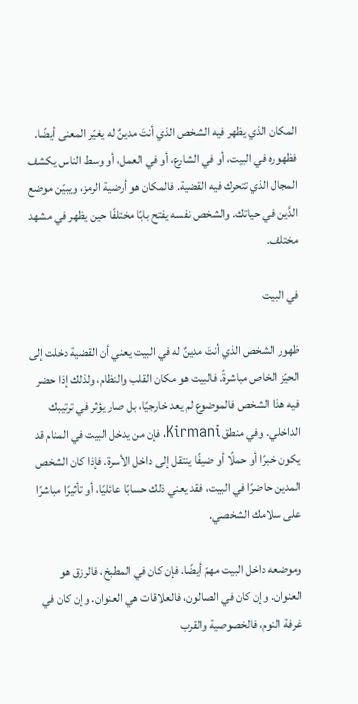المكان الذي يظهر فيه الشخص الذي أنتَ مدينٌ له يغيّر المعنى أيضًا. فظهوره في البيت، أو في الشارع، أو في العمل، أو وسط الناس يكشف المجال الذي تتحرك فيه القضية. فالمكان هو أرضية الرمز، ويبيّن موضع الدَّين في حياتك. والشخص نفسه يفتح بابًا مختلفًا حين يظهر في مشهد مختلف.

في البيت

ظهور الشخص الذي أنتَ مدينٌ له في البيت يعني أن القضية دخلت إلى الحيّز الخاص مباشرةً. فالبيت هو مكان القلب والنظام، ولذلك إذا حضر فيه هذا الشخص فالموضوع لم يعد خارجيًا، بل صار يؤثر في ترتيبك الداخلي. وفي منطق Kirmani، فإن من يدخل البيت في المنام قد يكون خبرًا أو حملًا أو ضيفًا ينتقل إلى داخل الأسرة. فإذا كان الشخص المدين حاضرًا في البيت، فقد يعني ذلك حسابًا عائليًا، أو تأثيرًا مباشرًا على سلامك الشخصي.

وموضعه داخل البيت مهمّ أيضًا. فإن كان في المطبخ، فالرزق هو العنوان. وإن كان في الصالون، فالعلاقات هي العنوان. وإن كان في غرفة النوم، فالخصوصية والقرب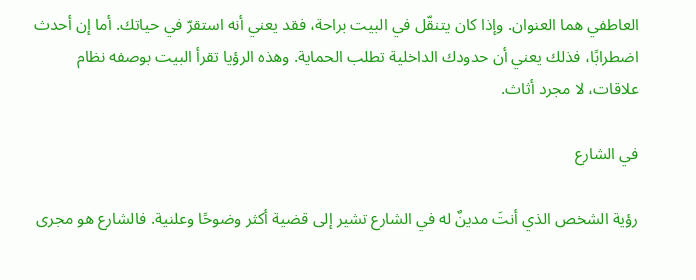العاطفي هما العنوان. وإذا كان يتنقّل في البيت براحة، فقد يعني أنه استقرّ في حياتك. أما إن أحدث اضطرابًا، فذلك يعني أن حدودك الداخلية تطلب الحماية. وهذه الرؤيا تقرأ البيت بوصفه نظام علاقات، لا مجرد أثاث.

في الشارع

رؤية الشخص الذي أنتَ مدينٌ له في الشارع تشير إلى قضية أكثر وضوحًا وعلنية. فالشارع هو مجرى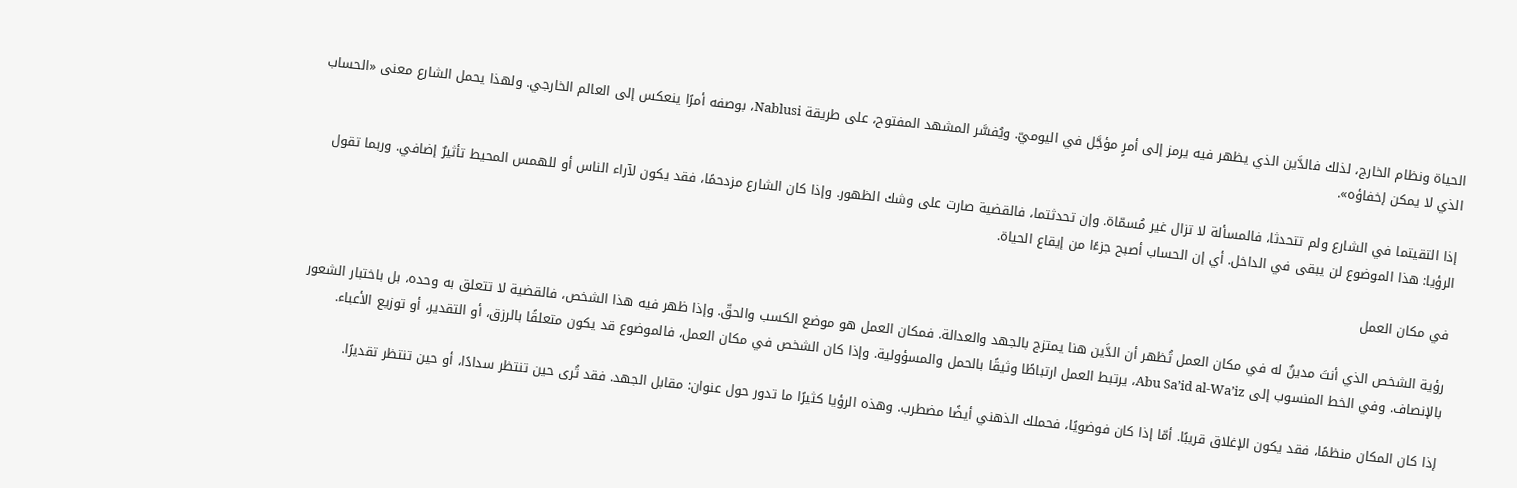الحياة ونظام الخارج، لذلك فالدَّين الذي يظهر فيه يرمز إلى أمرٍ مؤجَّل في اليوميّ. ويُفسَّر المشهد المفتوح، على طريقة Nablusi، بوصفه أمرًا ينعكس إلى العالم الخارجي. ولهذا يحمل الشارع معنى «الحساب الذي لا يمكن إخفاؤه».

إذا التقيتما في الشارع ولم تتحدثا، فالمسألة لا تزال غير مُسمّاة. وإن تحدثتما، فالقضية صارت على وشك الظهور. وإذا كان الشارع مزدحمًا، فقد يكون لآراء الناس أو للهمس المحيط تأثيرٌ إضافي. وربما تقول الرؤيا: هذا الموضوع لن يبقى في الداخل. أي إن الحساب أصبح جزءًا من إيقاع الحياة.

في مكان العمل

رؤية الشخص الذي أنتَ مدينٌ له في مكان العمل تُظهر أن الدَّين هنا يمتزج بالجهد والعدالة. فمكان العمل هو موضع الكسب والحقّ. وإذا ظهر فيه هذا الشخص، فالقضية لا تتعلق به وحده، بل باختبار الشعور بالإنصاف. وفي الخط المنسوب إلى Abu Sa’id al-Wa’iz، يرتبط العمل ارتباطًا وثيقًا بالحمل والمسؤولية. وإذا كان الشخص في مكان العمل، فالموضوع قد يكون متعلقًا بالرزق، أو التقدير، أو توزيع الأعباء.

إذا كان المكان منظمًا، فقد يكون الإغلاق قريبًا. أمّا إذا كان فوضويًا، فحملك الذهني أيضًا مضطرب. وهذه الرؤيا كثيرًا ما تدور حول عنوان: مقابل الجهد. فقد تُرى حين تنتظر سدادًا، أو حين تنتظر تقديرًا.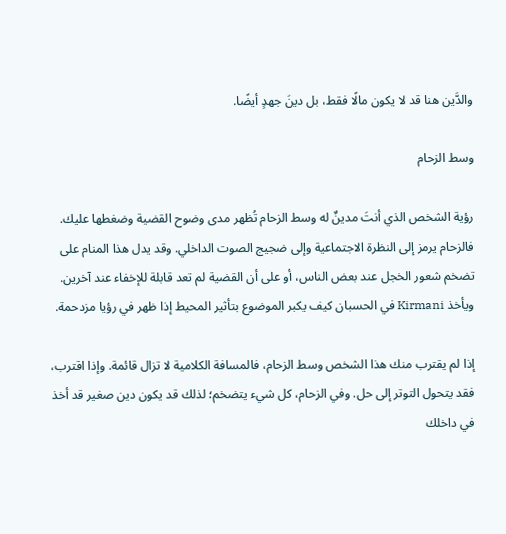والدَّين هنا قد لا يكون مالًا فقط، بل دينَ جهدٍ أيضًا.

وسط الزحام

رؤية الشخص الذي أنتَ مدينٌ له وسط الزحام تُظهر مدى وضوح القضية وضغطها عليك. فالزحام يرمز إلى النظرة الاجتماعية وإلى ضجيج الصوت الداخلي. وقد يدل هذا المنام على تضخم شعور الخجل عند بعض الناس، أو على أن القضية لم تعد قابلة للإخفاء عند آخرين. ويأخذ Kirmani في الحسبان كيف يكبر الموضوع بتأثير المحيط إذا ظهر في رؤيا مزدحمة.

إذا لم يقترب منك هذا الشخص وسط الزحام، فالمسافة الكلامية لا تزال قائمة. وإذا اقترب، فقد يتحول التوتر إلى حل. وفي الزحام، كل شيء يتضخم؛ لذلك قد يكون دين صغير قد أخذ في داخلك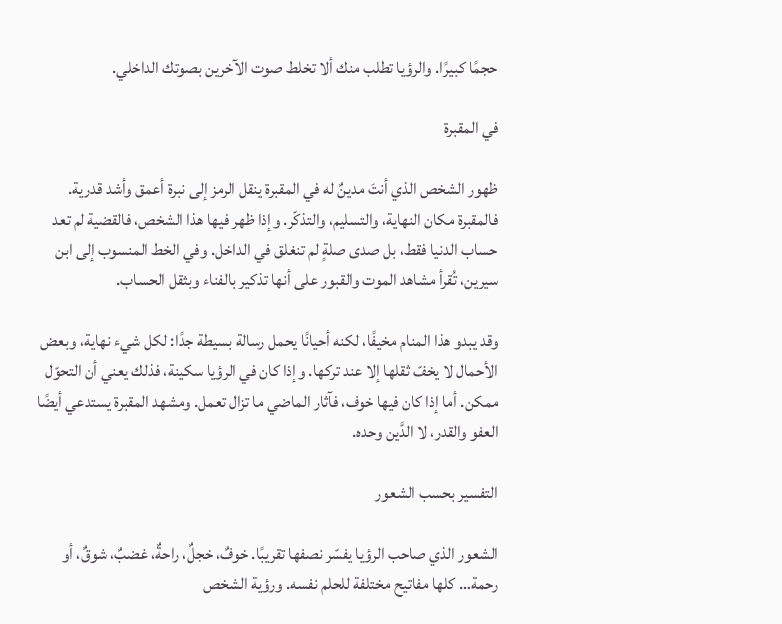حجمًا كبيرًا. والرؤيا تطلب منك ألا تخلط صوت الآخرين بصوتك الداخلي.

في المقبرة

ظهور الشخص الذي أنتَ مدينٌ له في المقبرة ينقل الرمز إلى نبرة أعمق وأشد قدرية. فالمقبرة مكان النهاية، والتسليم، والتذكّر. وإذا ظهر فيها هذا الشخص، فالقضية لم تعد حساب الدنيا فقط، بل صدى صلةٍ لم تنغلق في الداخل. وفي الخط المنسوب إلى ابن سيرين، تُقرأ مشاهد الموت والقبور على أنها تذكير بالفناء وبثقل الحساب.

وقد يبدو هذا المنام مخيفًا، لكنه أحيانًا يحمل رسالة بسيطة جدًا: لكل شيء نهاية، وبعض الأحمال لا يخفّ ثقلها إلا عند تركها. وإذا كان في الرؤيا سكينة، فذلك يعني أن التحوّل ممكن. أما إذا كان فيها خوف، فآثار الماضي ما تزال تعمل. ومشهد المقبرة يستدعي أيضًا العفو والقدر، لا الدَّين وحده.

التفسير بحسب الشعور

الشعور الذي صاحب الرؤيا يفسّر نصفها تقريبًا. خوفٌ، خجلٌ، راحةٌ، غضبٌ، شوقٌ، أو رحمة… كلها مفاتيح مختلفة للحلم نفسه. ورؤية الشخص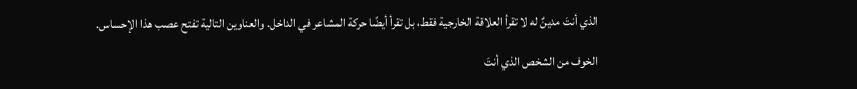الذي أنتَ مدينٌ له لا تقرأ العلاقة الخارجية فقط، بل تقرأ أيضًا حركة المشاعر في الداخل. والعناوين التالية تفتح عصب هذا الإحساس.

الخوف من الشخص الذي أنتَ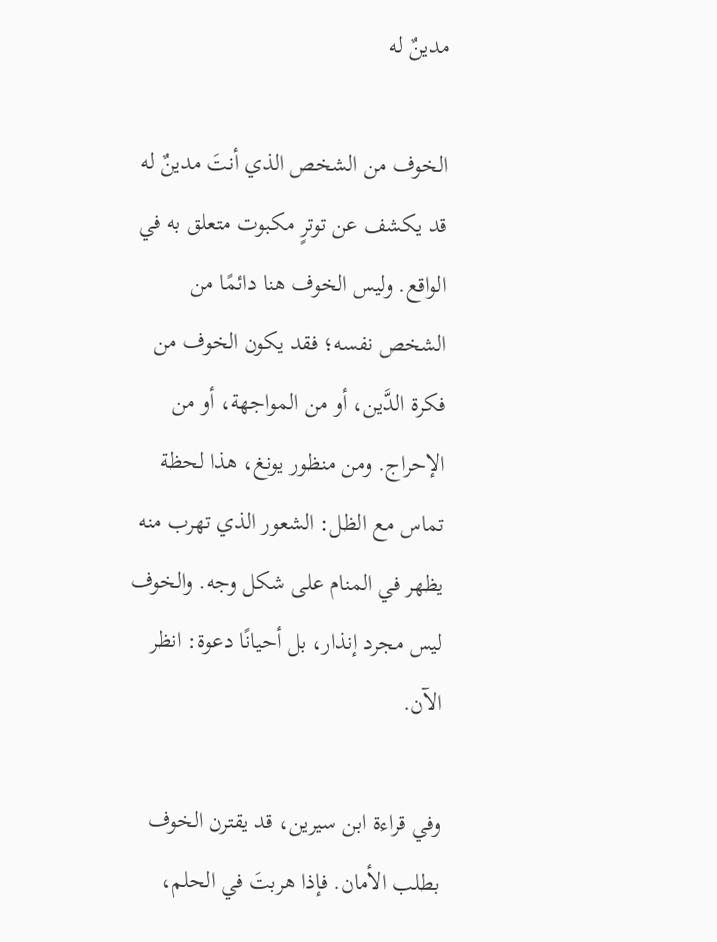مدينٌ له

الخوف من الشخص الذي أنتَ مدينٌ له قد يكشف عن توترٍ مكبوت متعلق به في الواقع. وليس الخوف هنا دائمًا من الشخص نفسه؛ فقد يكون الخوف من فكرة الدَّين، أو من المواجهة، أو من الإحراج. ومن منظور يونغ، هذا لحظة تماس مع الظل: الشعور الذي تهرب منه يظهر في المنام على شكل وجه. والخوف ليس مجرد إنذار، بل أحيانًا دعوة: انظر الآن.

وفي قراءة ابن سيرين، قد يقترن الخوف بطلب الأمان. فإذا هربتَ في الحلم،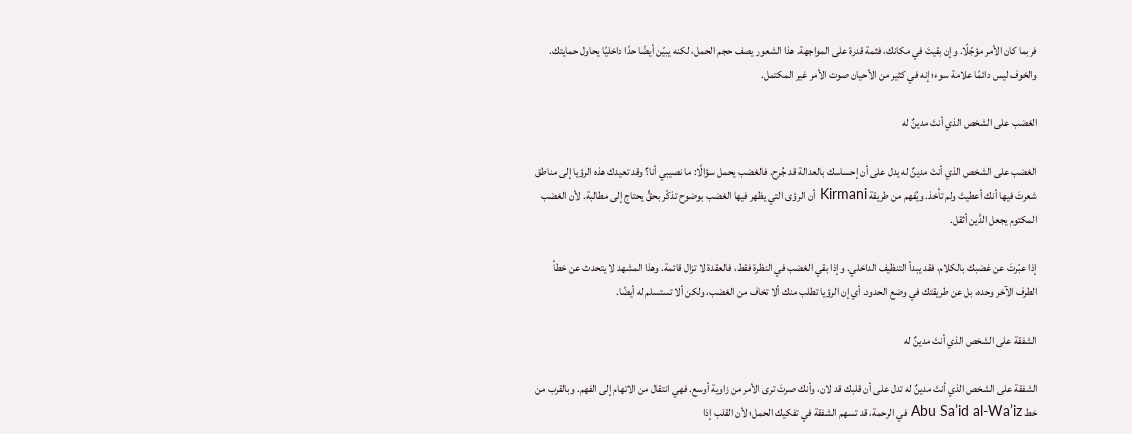فربما كان الأمر مؤجّلًا. وإن بقيتَ في مكانك، فثمة قدرة على المواجهة. هذا الشعور يصف حجم الحمل، لكنه يبيّن أيضًا حدًا داخليًا يحاول حمايتك. والخوف ليس دائمًا علامة سوء؛ إنه في كثير من الأحيان صوت الأمر غير المكتمل.

الغضب على الشخص الذي أنتَ مدينٌ له

الغضب على الشخص الذي أنتَ مدينٌ له يدل على أن إحساسك بالعدالة قد جُرح. فالغضب يحمل سؤالًا: ما نصيبي أنا؟ وقد تعيدك هذه الرؤيا إلى مناطق شعرتَ فيها أنك أعطيتَ ولم تأخذ. ويُفهم من طريقة Kirmani أن الرؤى التي يظهر فيها الغضب بوضوح تذكّر بحقٍّ يحتاج إلى مطالبة. لأن الغضب المكتوم يجعل الدَّين أثقل.

إذا عبّرتَ عن غضبك بالكلام، فقد يبدأ التنظيف الداخلي. وإذا بقي الغضب في النظرة فقط، فالعقدة لا تزال قائمة. وهذا المشهد لا يتحدث عن خطأ الطرف الآخر وحده، بل عن طريقتك في وضع الحدود. أي إن الرؤيا تطلب منك ألا تخاف من الغضب، ولكن ألا تستسلم له أيضًا.

الشفقة على الشخص الذي أنتَ مدينٌ له

الشفقة على الشخص الذي أنتَ مدينٌ له تدل على أن قلبك قد لان، وأنك صرتَ ترى الأمر من زاوية أوسع. فهي انتقال من الاتهام إلى الفهم. وبالقرب من خط Abu Sa’id al-Wa’iz في الرحمة، قد تسهم الشفقة في تفكيك الحمل؛ لأن القلب إذا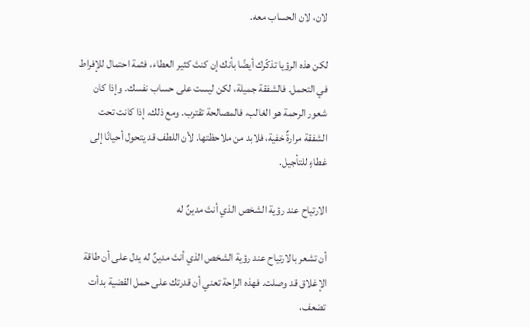لان، لان الحساب معه.

لكن هذه الرؤيا تذكّرك أيضًا بأنك إن كنتَ كثير العطاء، فثمة احتمال للإفراط في التحمل. فالشفقة جميلة، لكن ليست على حساب نفسك. وإذا كان شعور الرحمة هو الغالب، فالمصالحة تقترب. ومع ذلك، إذا كانت تحت الشفقة مرارةٌ خفية، فلابد من ملاحظتها. لأن اللطف قد يتحول أحيانًا إلى غطاءٍ للتأجيل.

الارتياح عند رؤية الشخص الذي أنتَ مدينٌ له

أن تشعر بالارتياح عند رؤية الشخص الذي أنتَ مدينٌ له يدل على أن طاقة الإغلاق قد وصلت. فهذه الراحة تعني أن قدرتك على حمل القضية بدأت تضعف،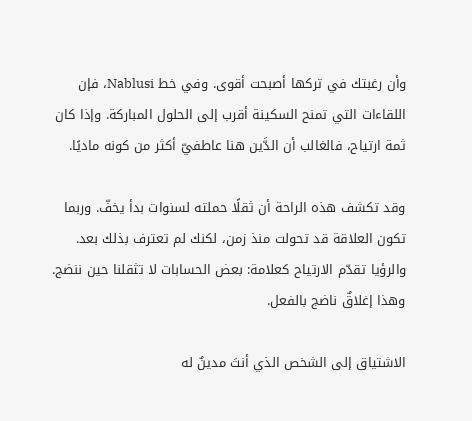وأن رغبتك في تركها أصبحت أقوى. وفي خط Nablusi، فإن اللقاءات التي تمنح السكينة أقرب إلى الحلول المباركة. وإذا كان ثمة ارتياح، فالغالب أن الدَّين هنا عاطفيّ أكثر من كونه ماديًا.

وقد تكشف هذه الراحة أن ثقلًا حملته لسنوات بدأ يخفّ. وربما تكون العلاقة قد تحولت منذ زمن، لكنك لم تعترف بذلك بعد. والرؤيا تقدّم الارتياح كعلامة: بعض الحسابات لا تثقلنا حين ننضج. وهذا إغلاقٌ ناضج بالفعل.

الاشتياق إلى الشخص الذي أنتَ مدينٌ له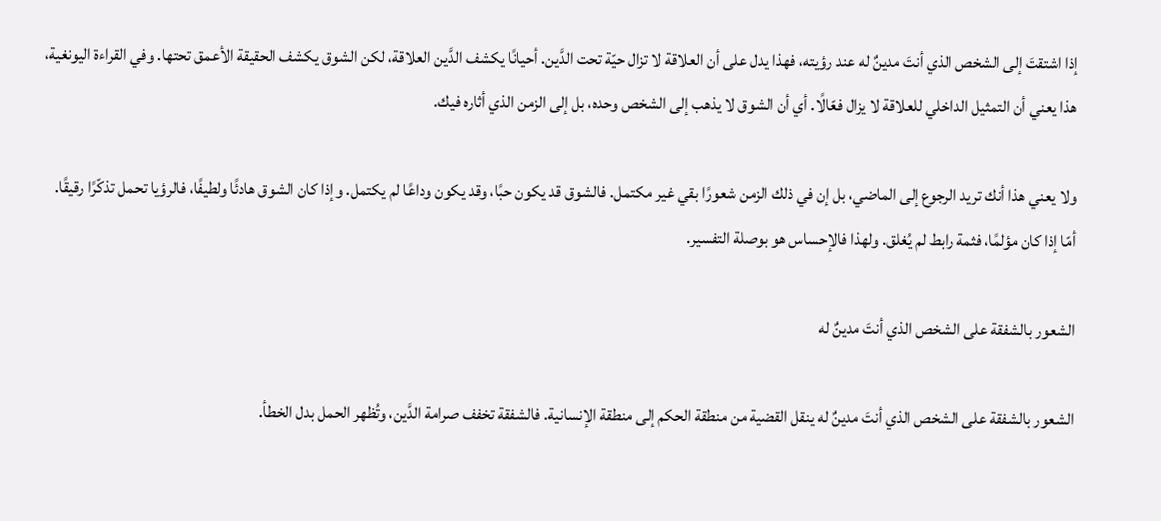إذا اشتقتَ إلى الشخص الذي أنتَ مدينٌ له عند رؤيته، فهذا يدل على أن العلاقة لا تزال حيّة تحت الدَّين. أحيانًا يكشف الدَّين العلاقة، لكن الشوق يكشف الحقيقة الأعمق تحتها. وفي القراءة اليونغية، هذا يعني أن التمثيل الداخلي للعلاقة لا يزال فعّالًا. أي أن الشوق لا يذهب إلى الشخص وحده، بل إلى الزمن الذي أثاره فيك.

ولا يعني هذا أنك تريد الرجوع إلى الماضي، بل إن في ذلك الزمن شعورًا بقي غير مكتمل. فالشوق قد يكون حبًا، وقد يكون وداعًا لم يكتمل. وإذا كان الشوق هادئًا ولطيفًا، فالرؤيا تحمل تذكّرًا رقيقًا. أمّا إذا كان مؤلمًا، فثمة رابط لم يُغلق. ولهذا فالإحساس هو بوصلة التفسير.

الشعور بالشفقة على الشخص الذي أنتَ مدينٌ له

الشعور بالشفقة على الشخص الذي أنتَ مدينٌ له ينقل القضية من منطقة الحكم إلى منطقة الإنسانية. فالشفقة تخفف صرامة الدَّين، وتُظهر الحمل بدل الخطأ.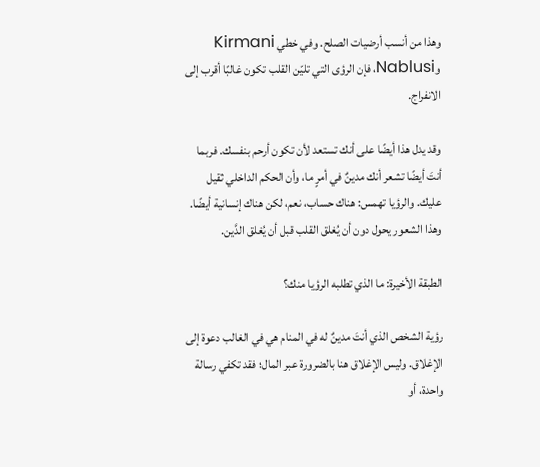وهذا من أنسب أرضيات الصلح. وفي خطي Kirmani وNablusi، فإن الرؤى التي تليّن القلب تكون غالبًا أقرب إلى الانفراج.

وقد يدل هذا أيضًا على أنك تستعد لأن تكون أرحم بنفسك. فربما أنتَ أيضًا تشعر أنك مدينٌ في أمرٍ ما، وأن الحكم الداخلي ثقيل عليك. والرؤيا تهمس: هناك حساب، نعم، لكن هناك إنسانية أيضًا. وهذا الشعور يحول دون أن يُغلق القلب قبل أن يُغلق الدَّين.

الطبقة الأخيرة: ما الذي تطلبه الرؤيا منك؟

رؤية الشخص الذي أنتَ مدينٌ له في المنام هي في الغالب دعوة إلى الإغلاق. وليس الإغلاق هنا بالضرورة عبر المال؛ فقد تكفي رسالة واحدة، أو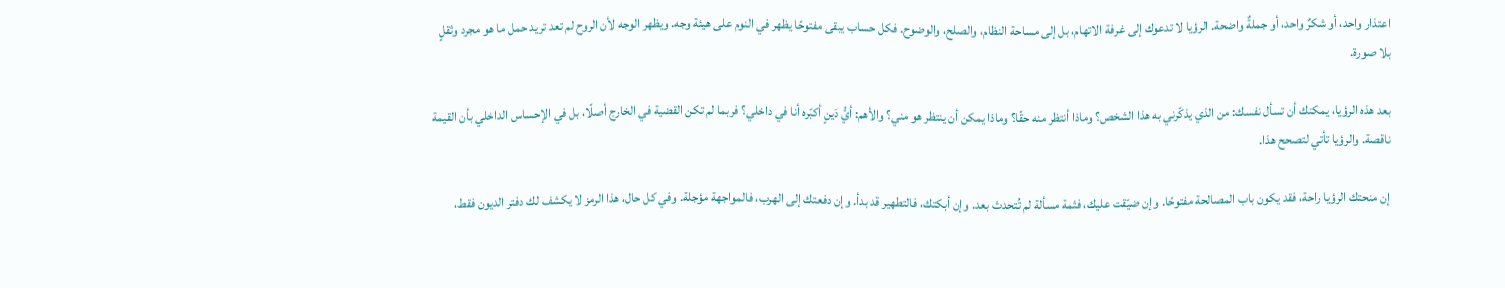اعتذار واحد، أو شكرٌ واحد، أو جملةٌ واضحة. الرؤيا لا تدعوك إلى غرفة الاتهام، بل إلى مساحة النظام، والصلح، والوضوح. فكل حساب يبقى مفتوحًا يظهر في النوم على هيئة وجه. ويظهر الوجه لأن الروح لم تعد تريد حمل ما هو مجرد وثقلٍ بلا صورة.

بعد هذه الرؤيا، يمكنك أن تسأل نفسك: من الذي يذكّرني به هذا الشخص؟ وماذا أنتظر منه حقًا؟ وماذا يمكن أن ينتظر هو مني؟ والأهم: أيُّ دَينٍ أكبّره أنا في داخلي؟ فربما لم تكن القضية في الخارج أصلًا، بل في الإحساس الداخلي بأن القيمة ناقصة. والرؤيا تأتي لتصحح هذا.

إن منحتك الرؤيا راحة، فقد يكون باب المصالحة مفتوحًا. وإن ضيّقت عليك، فثمة مسألة لم تُتحدث بعد. وإن أبكتك، فالتطهير قد بدأ. وإن دفعتك إلى الهرب، فالمواجهة مؤجلة. وفي كل حال، هذا الرمز لا يكشف لك دفتر الديون فقط،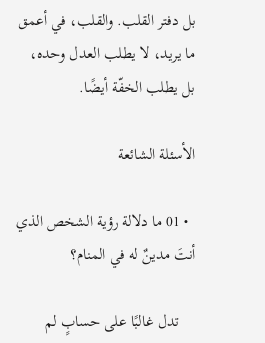بل دفتر القلب. والقلب، في أعمق ما يريد، لا يطلب العدل وحده، بل يطلب الخفّة أيضًا.

الأسئلة الشائعة

  • 01 ما دلالة رؤية الشخص الذي أنتَ مدينٌ له في المنام؟

    تدل غالبًا على حسابٍ لم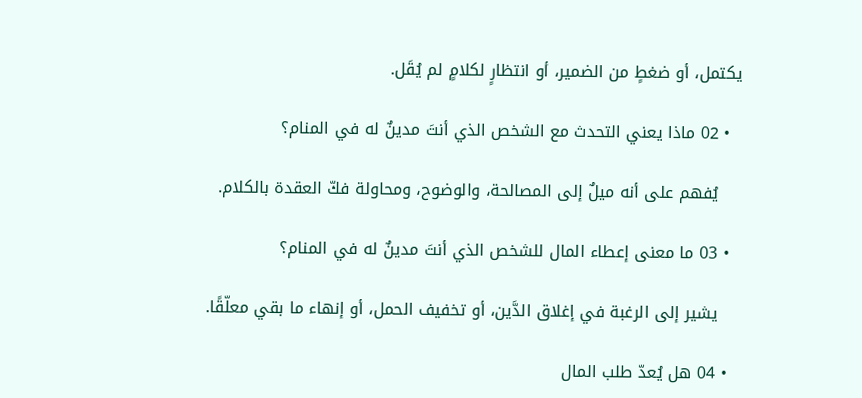يكتمل، أو ضغطٍ من الضمير، أو انتظارٍ لكلامٍ لم يُقَل.

  • 02 ماذا يعني التحدث مع الشخص الذي أنتَ مدينٌ له في المنام؟

    يُفهم على أنه ميلٌ إلى المصالحة، والوضوح، ومحاولة فكّ العقدة بالكلام.

  • 03 ما معنى إعطاء المال للشخص الذي أنتَ مدينٌ له في المنام؟

    يشير إلى الرغبة في إغلاق الدَّين، أو تخفيف الحمل، أو إنهاء ما بقي معلّقًا.

  • 04 هل يُعدّ طلب المال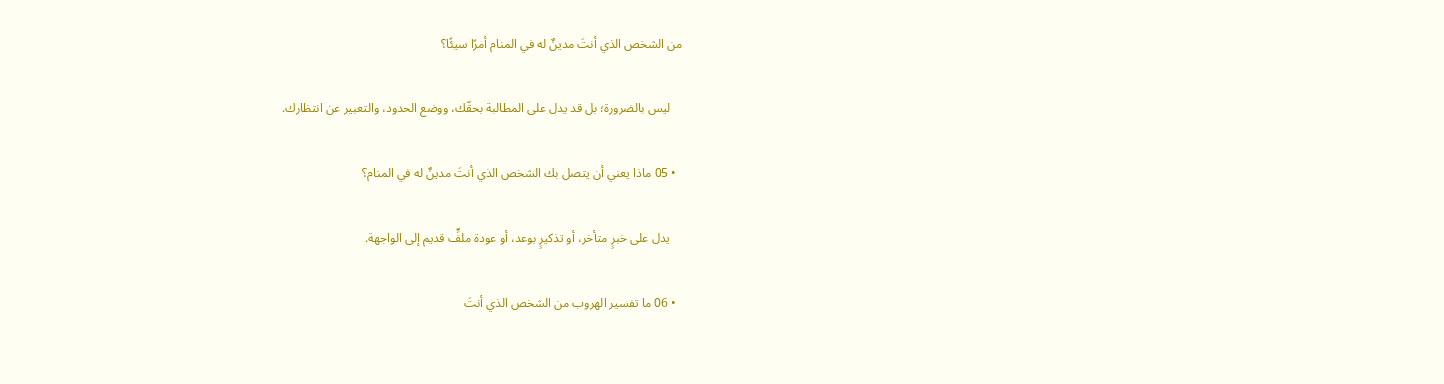من الشخص الذي أنتَ مدينٌ له في المنام أمرًا سيئًا؟

    ليس بالضرورة؛ بل قد يدل على المطالبة بحقّك، ووضع الحدود، والتعبير عن انتظارك.

  • 05 ماذا يعني أن يتصل بك الشخص الذي أنتَ مدينٌ له في المنام؟

    يدل على خبرٍ متأخر، أو تذكيرٍ بوعد، أو عودة ملفٍّ قديم إلى الواجهة.

  • 06 ما تفسير الهروب من الشخص الذي أنتَ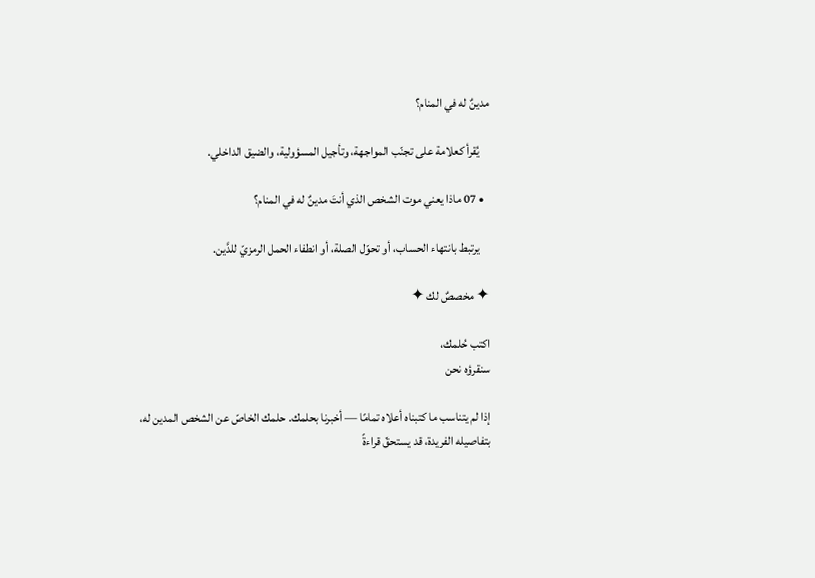مدينٌ له في المنام؟

    يُقرأ كعلامة على تجنّب المواجهة، وتأجيل المسؤولية، والضيق الداخلي.

  • 07 ماذا يعني موت الشخص الذي أنتَ مدينٌ له في المنام؟

    يرتبط بانتهاء الحساب، أو تحوّل الصلة، أو انطفاء الحمل الرمزيّ للدَّين.

✦ مخصصٌ لك ✦

اكتب حُلمك،
سنقرؤه نحن

إذا لم يتناسب ما كتبناه أعلاه تمامًا — أخبرنا بحلمك. حلمك الخاصّ عن الشخص المدين له، بتفاصيله الفريدة، قد يستحقّ قراءةً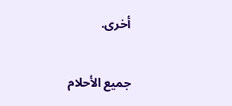أخرى.

جميع الأحلام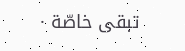تبقى خاصّة ·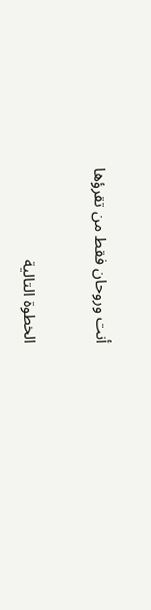أنت وروحان فقط من تقرؤها

الخطوة التالية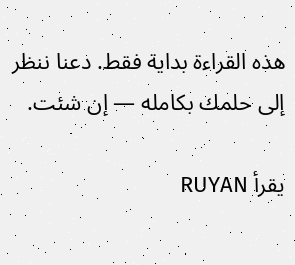هذه القراءة بداية فقط. دعنا ننظر إلى حلمك بكامله — إن شئت.

يقرأ RUYAN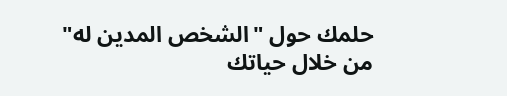حلمك حول "الشخص المدين له" من خلال حياتك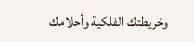وخريطتك الفلكية وأحلامك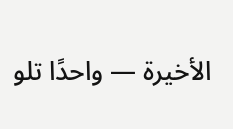الأخيرة — واحدًا تلو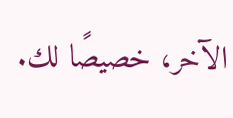الآخر، خصيصًا لك.